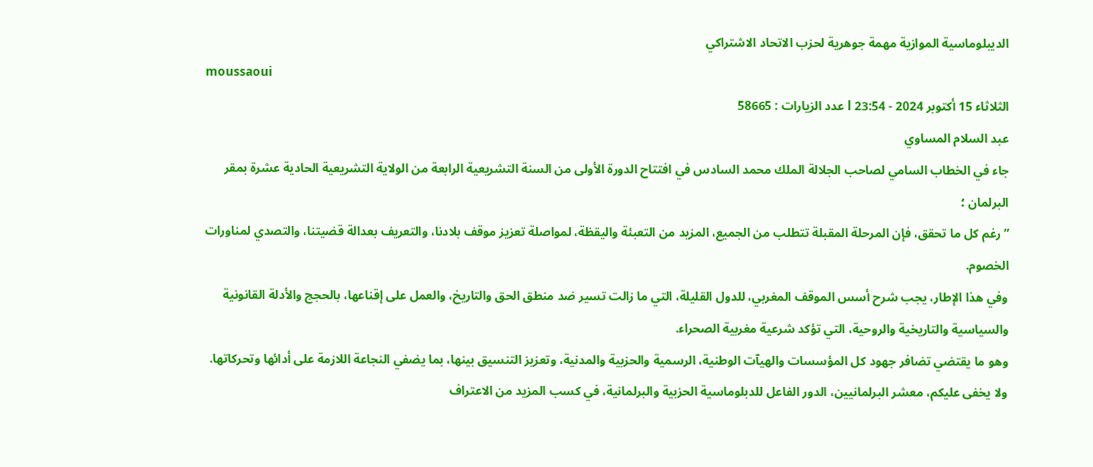الديبلوماسية الموازية مهمة جوهرية لحزب الاتحاد الاشتراكي
moussaoui
الثلاثاء 15 أكتوبر 2024 - 23:54 l عدد الزيارات : 58665
عبد السلام المساوي
جاء في الخطاب السامي لصاحب الجلالة الملك محمد السادس في افتتاح الدورة الأولى من السنة التشريعية الرابعة من الولاية التشريعية الحادية عشرة بمقر البرلمان ؛
” رغم كل ما تحقق، فإن المرحلة المقبلة تتطلب من الجميع، المزيد من التعبئة واليقظة، لمواصلة تعزيز موقف بلادنا، والتعريف بعدالة قضيتنا، والتصدي لمناورات الخصوم.
وفي هذا الإطار، يجب شرح أسس الموقف المغربي، للدول القليلة، التي ما زالت تسير ضد منطق الحق والتاريخ، والعمل على إقناعها، بالحجج والأدلة القانونية والسياسية والتاريخية والروحية، التي تؤكد شرعية مغربية الصحراء.
وهو ما يقتضي تضافر جهود كل المؤسسات والهيآت الوطنية، الرسمية والحزبية والمدنية، وتعزيز التنسيق بينها، بما يضفي النجاعة اللازمة على أدائها وتحركاتها.
ولا يخفى عليكم، معشر البرلمانيين، الدور الفاعل للدبلوماسية الحزبية والبرلمانية، في كسب المزيد من الاعتراف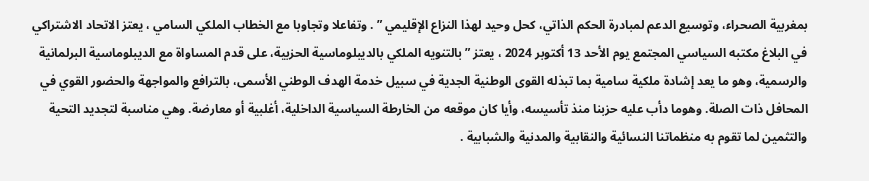بمغربية الصحراء، وتوسيع الدعم لمبادرة الحكم الذاتي، كحل وحيد لهذا النزاع الإقليمي ” . وتفاعلا وتجاوبا مع الخطاب الملكي السامي ، يعتز الاتحاد الاشتراكي في البلاغ مكتبه السياسي المجتمع يوم الأحد 13 أكتوبر 2024 ، يعتز ” بالتنويه الملكي بالديبلوماسية الحزبية، على قدم المساواة مع الديبلوماسية البرلمانية والرسمية، وهو ما يعد إشادة ملكية سامية بما تبذله القوى الوطنية الجدية في سبيل خدمة الهدف الوطني الأسمى، بالترافع والمواجهة والحضور القوي في المحافل ذات الصلة. وهوما دأب عليه حزبنا منذ تأسيسه، وأيا كان موقعه من الخارطة السياسية الداخلية، أغلبية أو معارضة. وهي مناسبة لتجديد التحية والتثمين لما تقوم به منظماتنا النسائية والنقابية والمدنية والشبابية .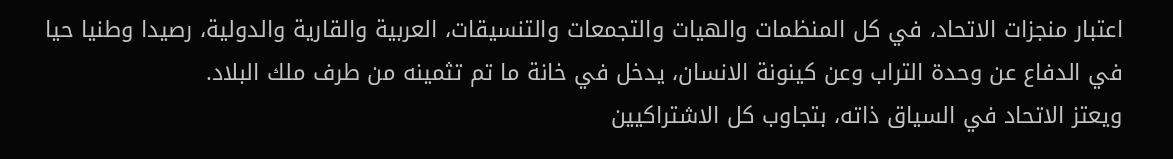اعتبار منجزات الاتحاد، في كل المنظمات والهيات والتجمعات والتنسيقات، العربية والقارية والدولية، رصيدا وطنيا حيا في الدفاع عن وحدة التراب وعن كينونة الانسان، يدخل في خانة ما تم تثمينه من طرف ملك البلاد.
ويعتز الاتحاد في السياق ذاته، بتجاوب كل الاشتراكيين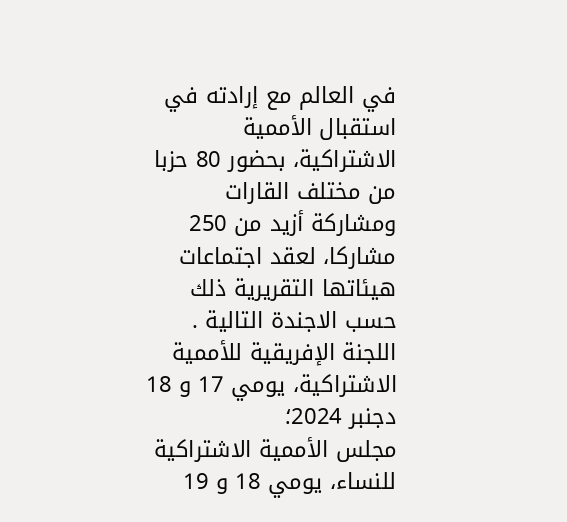في العالم مع إرادته في استقبال الأممية الاشتراكية، بحضور 80 حزبا من مختلف القارات ومشاركة أزيد من 250 مشاركا، لعقد اجتماعات هيئاتها التقريرية ذلك حسب الاجندة التالية .
اللجنة الإفريقية للأممية الاشتراكية، يومي 17 و 18 دجنبر 2024؛
مجلس الأممية الاشتراكية للنساء، يومي 18 و 19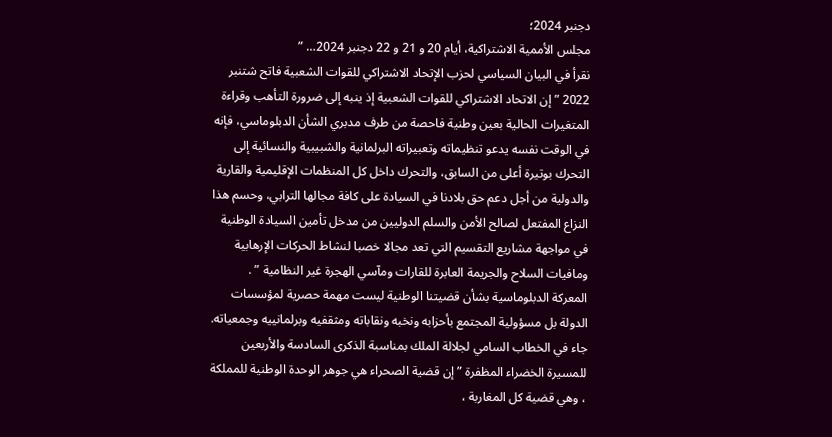دجنبر 2024؛
مجلس الأممية الاشتراكية، أيام 20 و 21 و 22 دجنبر 2024… ”
نقرأ في البيان السياسي لحزب الإتحاد الاشتراكي للقوات الشعبية فاتح شتنبر 2022 ” إن الاتحاد الاشتراكي للقوات الشعبية إذ ينبه إلى ضرورة التأهب وقراءة المتغيرات الحالية بعين وطنية فاحصة من طرف مدبري الشأن الدبلوماسي، فإنه في الوقت نفسه يدعو تنظيماته وتعبيراته البرلمانية والشبيبية والنسائية إلى التحرك بوتيرة أعلى من السابق، والتحرك داخل كل المنظمات الإقليمية والقارية والدولية من أجل دعم حق بلادنا في السيادة على كافة مجالها الترابي، وحسم هذا النزاع المفتعل لصالح الأمن والسلم الدوليين من مدخل تأمين السيادة الوطنية في مواجهة مشاريع التقسيم التي تعد مجالا خصبا لنشاط الحركات الإرهابية ومافيات السلاح والجريمة العابرة للقارات ومآسي الهجرة غير النظامية ” .
المعركة الدبلوماسية بشأن قضيتنا الوطنية ليست مهمة حصرية لمؤسسات الدولة بل مسؤولية المجتمع بأحزابه ونخبه ونقاباته ومثقفيه وبرلمانييه وجمعياته.
جاء في الخطاب السامي لجلالة الملك بمناسبة الذكرى السادسة والأربعين للمسيرة الخضراء المظفرة ” إن قضية الصحراء هي جوهر الوحدة الوطنية للمملكة ، وهي قضية كل المغاربة ،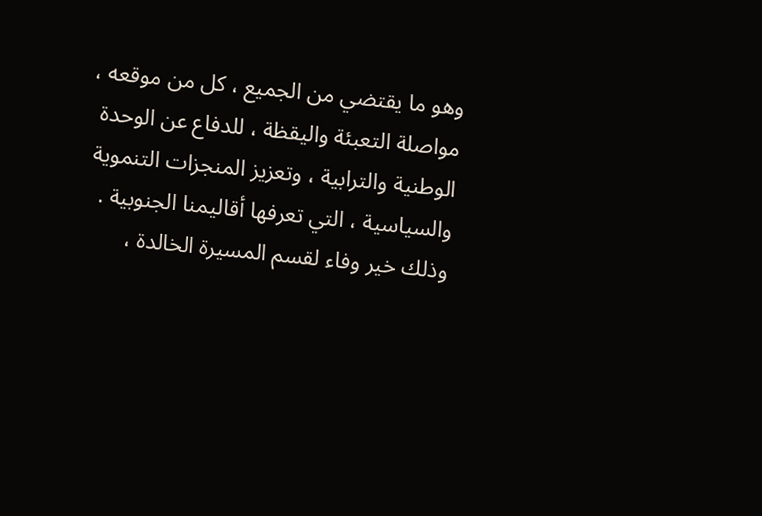وهو ما يقتضي من الجميع ، كل من موقعه ، مواصلة التعبئة واليقظة ، للدفاع عن الوحدة الوطنية والترابية ، وتعزيز المنجزات التنموية والسياسية ، التي تعرفها أقاليمنا الجنوبية .
وذلك خير وفاء لقسم المسيرة الخالدة ،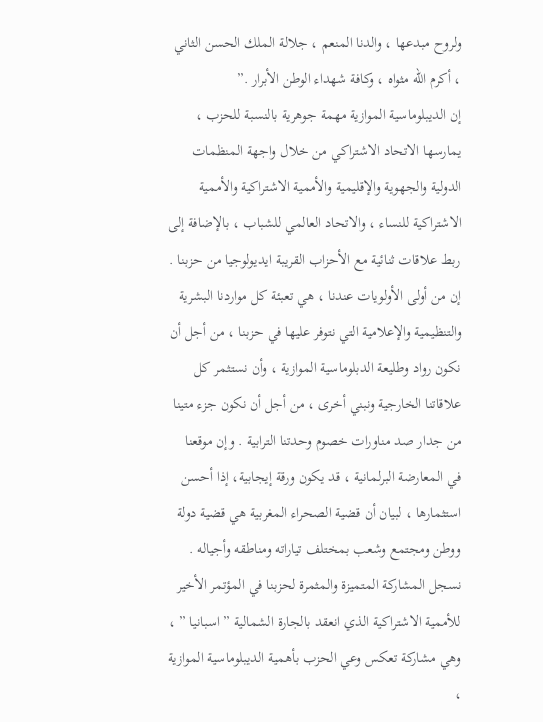ولروح مبدعها ، والدنا المنعم ، جلالة الملك الحسن الثاني ، أكرم الله مثواه ، وكافة شهداء الوطن الأبرار .”
إن الديبلوماسية الموازية مهمة جوهرية بالنسبة للحزب ، يمارسها الاتحاد الاشتراكي من خلال واجهة المنظمات الدولية والجهوية والإقليمية والأممية الاشتراكية والأممية الاشتراكية للنساء ، والاتحاد العالمي للشباب ، بالإضافة إلى ربط علاقات ثنائية مع الأحزاب القريبة ايديولوجيا من حزبنا .
إن من أولى الأولويات عندنا ، هي تعبئة كل مواردنا البشرية والتنظيمية والإعلامية التي نتوفر عليها في حزبنا ، من أجل أن نكون رواد وطليعة الدبلوماسية الموازية ، وأن نستثمر كل علاقاتنا الخارجية ونبني أخرى ، من أجل أن نكون جزء متينا من جدار صد مناورات خصوم وحدتنا الترابية . وإن موقعنا في المعارضة البرلمانية ، قد يكون ورقة إيجابية، إذا أحسن استثمارها ، لبيان أن قضية الصحراء المغربية هي قضية دولة ووطن ومجتمع وشعب بمختلف تياراته ومناطقه وأجياله .
نسجل المشاركة المتميزة والمثمرة لحزبنا في المؤتمر الأخير للأممية الاشتراكية الذي انعقد بالجارة الشمالية ” اسبانيا ” ، وهي مشاركة تعكس وعي الحزب بأهمية الديبلوماسية الموازية ،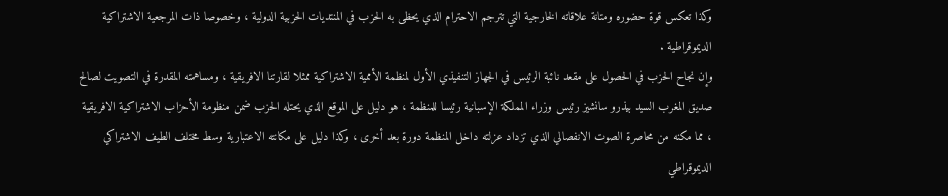وكذا تعكس قوة حضوره ومتانة علاقاته الخارجية التي تترجم الاحترام الذي يحظى به الحزب في المنتديات الحزبية الدولية ، وخصوصا ذات المرجعية الاشتراكية الديموقراطية .
وإن نجاح الحزب في الحصول على مقعد نائبة الرئيس في الجهاز التنفيذي الأول لمنظمة الأممية الاشتراكية ممثلا لقارتنا الافريقية ، ومساهمته المقدرة في التصويت لصالح صديق المغرب السيد بيذرو سانشيز رئيس وزراء المملكة الإسبانية رئيسا للمنظمة ، هو دليل على الموقع الذي يحتله الحزب ضمن منظومة الأحزاب الاشتراكية الافريقية ، مما مكنه من محاصرة الصوت الانفصالي الذي تزداد عزلته داخل المنظمة دورة بعد أخرى ، وكذا دليل على مكانته الاعتبارية وسط مختلف الطيف الاشتراكي الديموقراطي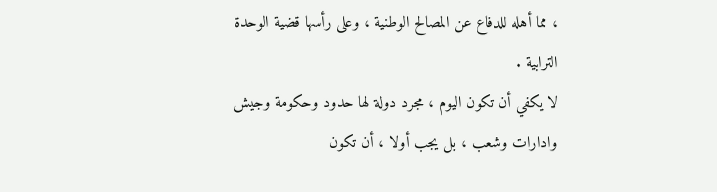، مما أهله للدفاع عن المصالح الوطنية ، وعلى رأسها قضية الوحدة الترابية .
لا يكفي أن تكون اليوم ، مجرد دولة لها حدود وحكومة وجيش وادارات وشعب ، بل يجب أولا ، أن تكون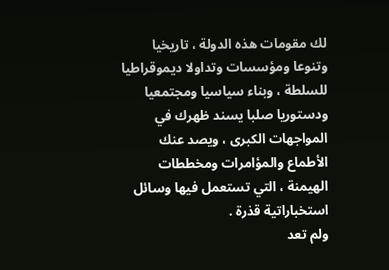لك مقومات هذه الدولة ، تاريخيا وتنوعا ومؤسسات وتداولا ديموقراطيا للسلطة ، وبناء سياسيا ومجتمعيا ودستوريا صلبا يسند ظهرك في المواجهات الكبرى ، ويصد عنك الأطماع والمؤامرات ومخططات الهيمنة ، التي تستعمل فيها وسائل استخباراتية قذرة .
ولم تعد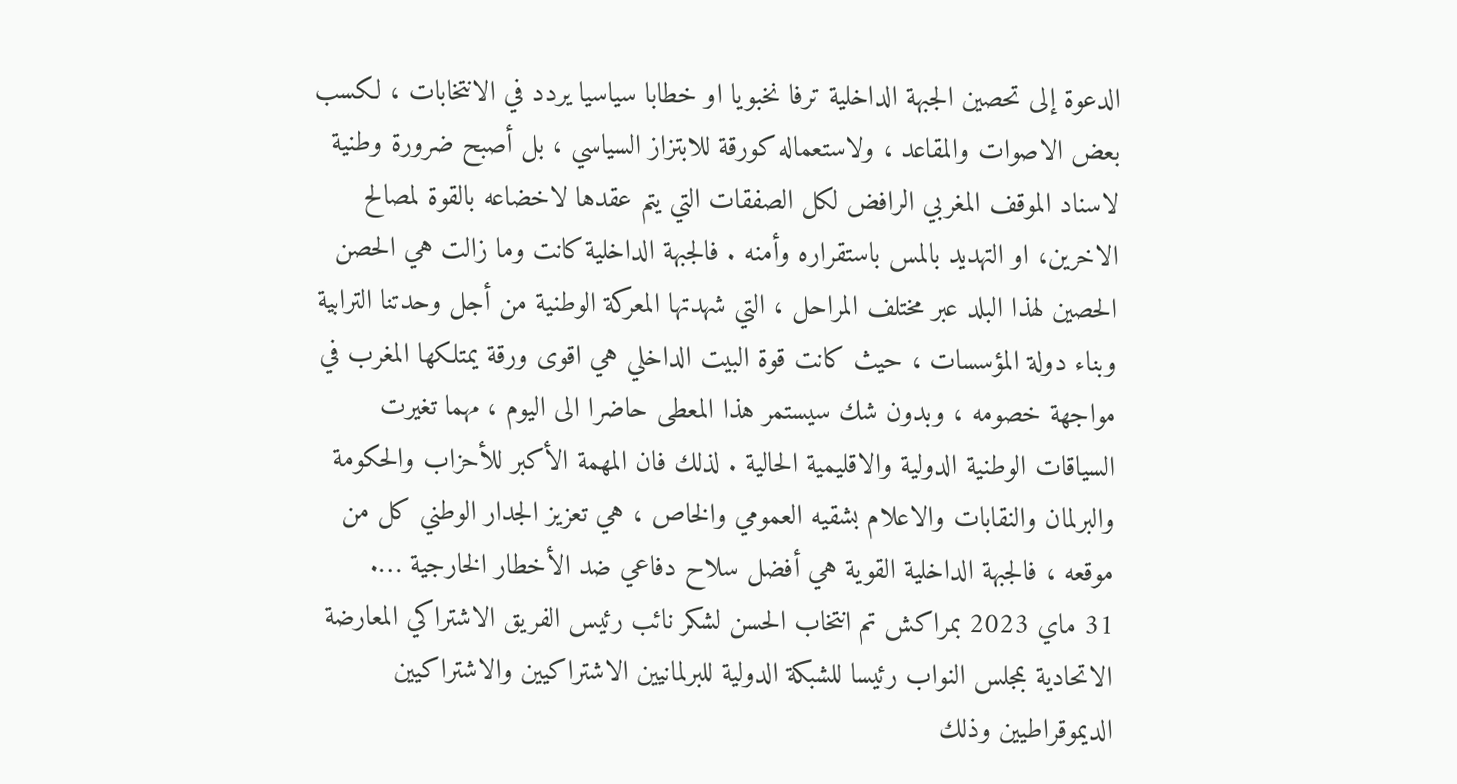الدعوة إلى تحصين الجبهة الداخلية ترفا نخبويا او خطابا سياسيا يردد في الانتخابات ، لكسب بعض الاصوات والمقاعد ، ولاستعماله كورقة للابتزاز السياسي ، بل أصبح ضرورة وطنية لاسناد الموقف المغربي الرافض لكل الصفقات التي يتم عقدها لاخضاعه بالقوة لمصالح الاخرين، او التهديد بالمس باستقراره وأمنه . فالجبهة الداخلية كانت وما زالت هي الحصن الحصين لهذا البلد عبر مختلف المراحل ، التي شهدتها المعركة الوطنية من أجل وحدتنا الترابية وبناء دولة المؤسسات ، حيث كانت قوة البيت الداخلي هي اقوى ورقة يمتلكها المغرب في مواجهة خصومه ، وبدون شك سيستمر هذا المعطى حاضرا الى اليوم ، مهما تغيرت السياقات الوطنية الدولية والاقليمية الحالية . لذلك فان المهمة الأكبر للأحزاب والحكومة والبرلمان والنقابات والاعلام بشقيه العمومي والخاص ، هي تعزيز الجدار الوطني كل من موقعه ، فالجبهة الداخلية القوية هي أفضل سلاح دفاعي ضد الأخطار الخارجية ….
31 ماي 2023 بمراكش تم انتخاب الحسن لشكر نائب رئيس الفريق الاشتراكي المعارضة الاتحادية بمجلس النواب رئيسا للشبكة الدولية للبرلمانيين الاشتراكيين والاشتراكيين الديموقراطيين وذلك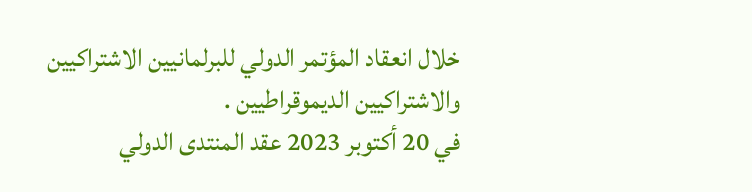خلال انعقاد المؤتمر الدولي للبرلمانيين الاشتراكيين والاشتراكيين الديموقراطيين .
في 20 أكتوبر 2023 عقد المنتدى الدولي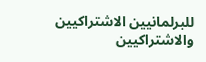للبرلمانيين الاشتراكيين والاشتراكيين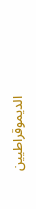الديموقراطيين